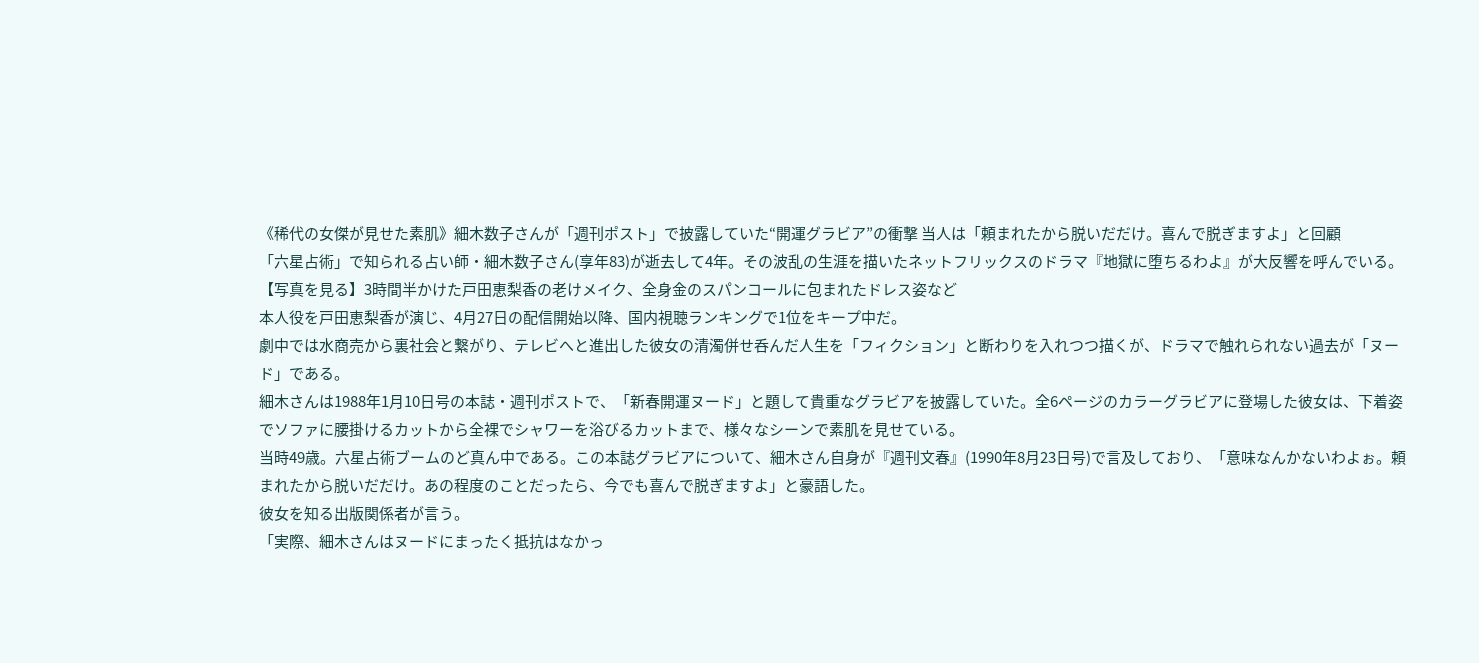《稀代の女傑が見せた素肌》細木数子さんが「週刊ポスト」で披露していた“開運グラビア”の衝撃 当人は「頼まれたから脱いだだけ。喜んで脱ぎますよ」と回顧
「六星占術」で知られる占い師・細木数子さん(享年83)が逝去して4年。その波乱の生涯を描いたネットフリックスのドラマ『地獄に堕ちるわよ』が大反響を呼んでいる。
【写真を見る】3時間半かけた戸田恵梨香の老けメイク、全身金のスパンコールに包まれたドレス姿など
本人役を戸田恵梨香が演じ、4月27日の配信開始以降、国内視聴ランキングで1位をキープ中だ。
劇中では水商売から裏社会と繋がり、テレビへと進出した彼女の清濁併せ呑んだ人生を「フィクション」と断わりを入れつつ描くが、ドラマで触れられない過去が「ヌード」である。
細木さんは1988年1月10日号の本誌・週刊ポストで、「新春開運ヌード」と題して貴重なグラビアを披露していた。全6ページのカラーグラビアに登場した彼女は、下着姿でソファに腰掛けるカットから全裸でシャワーを浴びるカットまで、様々なシーンで素肌を見せている。
当時49歳。六星占術ブームのど真ん中である。この本誌グラビアについて、細木さん自身が『週刊文春』(1990年8月23日号)で言及しており、「意味なんかないわよぉ。頼まれたから脱いだだけ。あの程度のことだったら、今でも喜んで脱ぎますよ」と豪語した。
彼女を知る出版関係者が言う。
「実際、細木さんはヌードにまったく抵抗はなかっ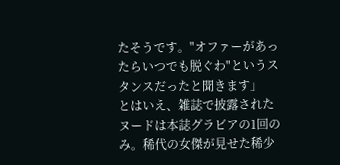たそうです。"オファーがあったらいつでも脱ぐわ"というスタンスだったと聞きます」
とはいえ、雑誌で披露されたヌードは本誌グラビアの1回のみ。稀代の女傑が見せた稀少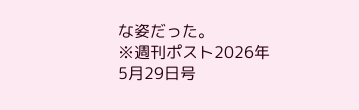な姿だった。
※週刊ポスト2026年5月29日号